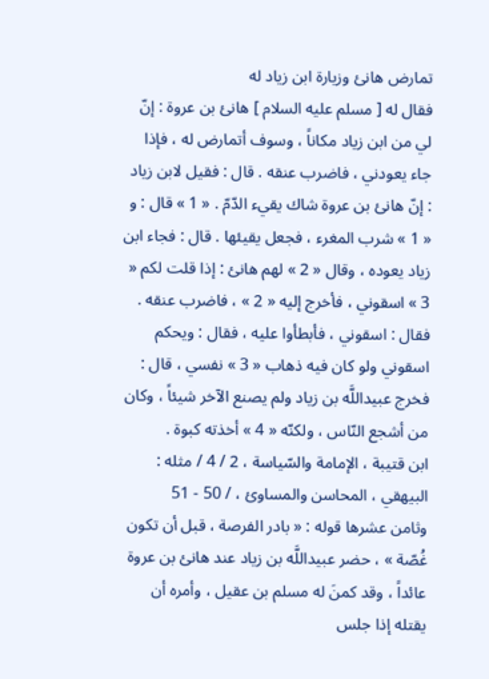تمارض هانئ وزيارة ابن زياد له
فقال له [ مسلم عليه السلام ] هانئ بن عروة : إنّ لي من ابن زياد مكاناً ، وسوف أتمارض له ، فإذا جاء يعودني ، فاضرب عنقه . قال : فقيل لابن زياد : إنّ هانئ بن عروة شاك يقيء الدّمّ . « 1 » قال : و « 1 » شرب المغرء ، فجعل يقيئها . قال : فجاء ابن زياد يعوده ، وقال « 2 » لهم هانئ : إذا قلت لكم « 3 » اسقوني ، فأخرج إليه « 2 » ، فاضرب عنقه .
فقال : اسقوني ، فأبطأوا عليه ، فقال : ويحكم اسقوني ولو كان فيه ذهاب « 3 » نفسي ، قال :
فخرج عبيداللَّه بن زياد ولم يصنع الآخر شيئاً ، وكان من أشجع النّاس ، ولكنّه « 4 » أخذته كبوة .
ابن قتيبة ، الإمامة والسّياسة ، 2 / 4 / مثله : البيهقي ، المحاسن والمساوئ ، / 50 - 51
وثامن عشرها قوله : « بادر الفرصة ، قبل أن تكون غُصّة » ، حضر عبيداللَّه بن زياد عند هانئ بن عروة عائداً ، وقد كمنَ له مسلم بن عقيل ، وأمره أن يقتله إذا جلس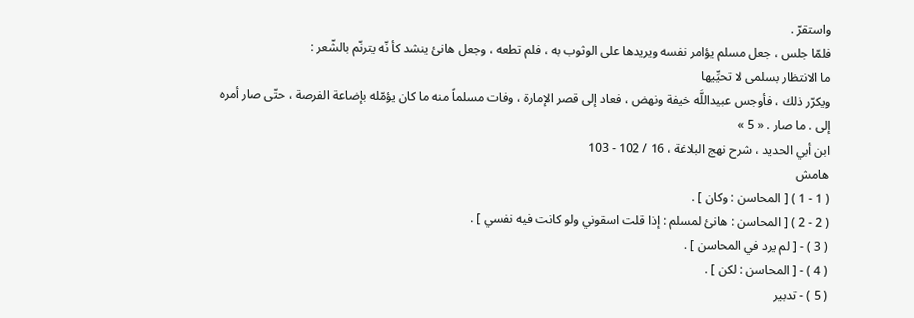واستقرّ .
فلمّا جلس ، جعل مسلم يؤامر نفسه ويريدها على الوثوب به ، فلم تطعه ، وجعل هانئ ينشد كأ نّه يترنّم بالشّعر :
ما الانتظار بسلمى لا تحيِّيها
ويكرّر ذلك ، فأوجس عبيداللَّه خيفة ونهض ، فعاد إلى قصر الإمارة ، وفات مسلماً منه ما كان يؤمّله بإضاعة الفرصة ، حتّى صار أمره إلى . ما صار . « 5 »
ابن أبي الحديد ، شرح نهج البلاغة ، 16 / 102 - 103
هامش
( 1 - 1 ) [ المحاسن : وكان ] .
( 2 - 2 ) [ المحاسن : هانئ لمسلم : إذا قلت اسقوني ولو كانت فيه نفسي ] .
( 3 ) - [ لم يرد في المحاسن ] .
( 4 ) - [ المحاسن : لكن ] .
( 5 ) - تدبير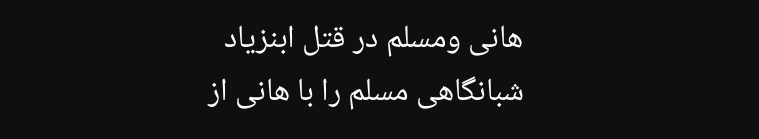هانى ومسلم در قتل ابنزياد
شبانگاهى مسلم را با هانى از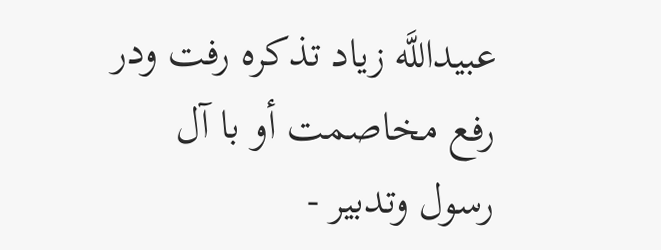عبيداللَّه زياد تذكره رفت ودر رفع مخاصمت أو با آل رسول وتدبير -